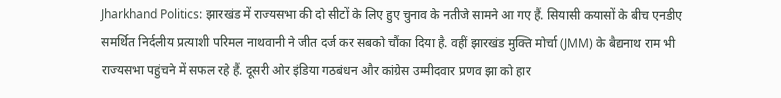Jharkhand Politics: झारखंड में राज्यसभा की दो सीटों के लिए हुए चुनाव के नतीजे सामने आ गए हैं. सियासी कयासों के बीच एनडीए समर्थित निर्दलीय प्रत्याशी परिमल नाथवानी ने जीत दर्ज कर सबको चौंका दिया है. वहीं झारखंड मुक्ति मोर्चा (JMM) के बैद्यनाथ राम भी राज्यसभा पहुंचने में सफल रहे हैं. दूसरी ओर इंडिया गठबंधन और कांग्रेस उम्मीदवार प्रणव झा को हार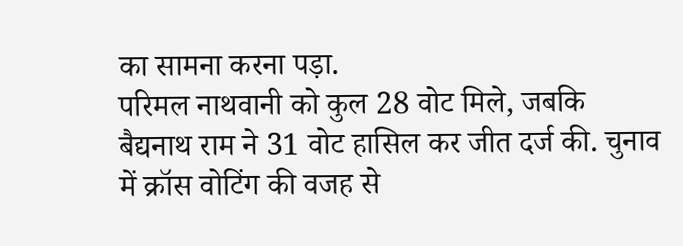का सामना करना पड़ा.
परिमल नाथवानी को कुल 28 वोट मिले, जबकि बैद्यनाथ राम ने 31 वोट हासिल कर जीत दर्ज की. चुनाव में क्रॉस वोटिंग की वजह से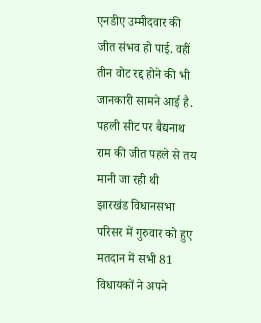एनडीए उम्मीदवार की जीत संभव हो पाई. वहीं तीन वोट रद्द होने की भी जानकारी सामने आई है.
पहली सीट पर बैद्यनाथ राम की जीत पहले से तय मानी जा रही थी
झारखंड विधानसभा परिसर में गुरुवार को हुए मतदान में सभी 81 विधायकों ने अपने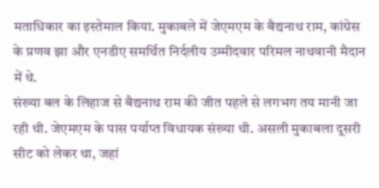मताधिकार का इस्तेमाल किया. मुकाबले में जेएमएम के बैद्यनाथ राम, कांग्रेस के प्रणव झा और एनडीए समर्थित निर्दलीय उम्मीदवार परिमल नाथवानी मैदान में थे.
संख्या बल के लिहाज से बैद्यनाथ राम की जीत पहले से लगभग तय मानी जा रही थी. जेएमएम के पास पर्याप्त विधायक संख्या थी. असली मुकाबला दूसरी सीट को लेकर था, जहां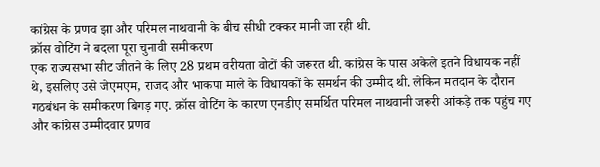कांग्रेस के प्रणव झा और परिमल नाथवानी के बीच सीधी टक्कर मानी जा रही थी.
क्रॉस वोटिंग ने बदला पूरा चुनावी समीकरण
एक राज्यसभा सीट जीतने के लिए 28 प्रथम वरीयता वोटों की जरूरत थी. कांग्रेस के पास अकेले इतने विधायक नहीं थे, इसलिए उसे जेएमएम, राजद और भाकपा माले के विधायकों के समर्थन की उम्मीद थी. लेकिन मतदान के दौरान गठबंधन के समीकरण बिगड़ गए. क्रॉस वोटिंग के कारण एनडीए समर्थित परिमल नाथवानी जरूरी आंकड़े तक पहुंच गए और कांग्रेस उम्मीदवार प्रणव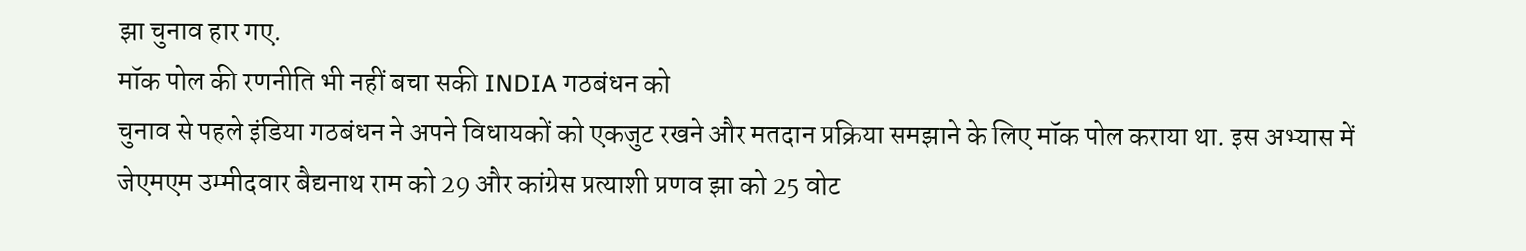झा चुनाव हार गए.
मॉक पोल की रणनीति भी नहीं बचा सकी INDIA गठबंधन को
चुनाव से पहले इंडिया गठबंधन ने अपने विधायकों को एकजुट रखने और मतदान प्रक्रिया समझाने के लिए मॉक पोल कराया था. इस अभ्यास में जेएमएम उम्मीदवार बैद्यनाथ राम को 29 और कांग्रेस प्रत्याशी प्रणव झा को 25 वोट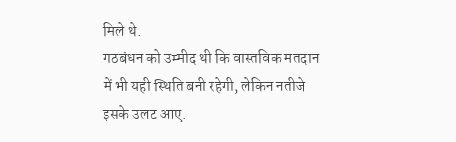मिले थे.
गठबंधन को उम्मीद थी कि वास्तविक मतदान में भी यही स्थिति बनी रहेगी, लेकिन नतीजे इसके उलट आए.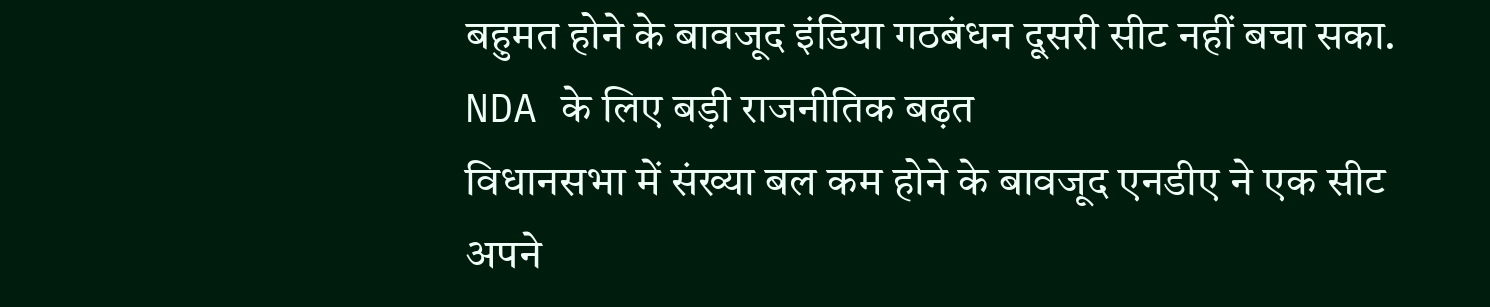बहुमत होने के बावजूद इंडिया गठबंधन दूसरी सीट नहीं बचा सका.
NDA के लिए बड़ी राजनीतिक बढ़त
विधानसभा में संख्या बल कम होने के बावजूद एनडीए ने एक सीट अपने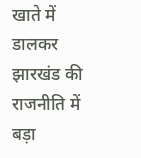खाते में डालकर झारखंड की राजनीति में बड़ा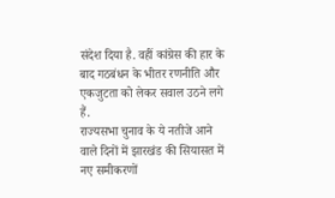संदेश दिया है. वहीं कांग्रेस की हार के बाद गठबंधन के भीतर रणनीति और एकजुटता को लेकर सवाल उठने लगे हैं.
राज्यसभा चुनाव के ये नतीजे आने वाले दिनों में झारखंड की सियासत में नए समीकरणों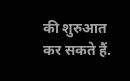की शुरुआत कर सकते हैं.